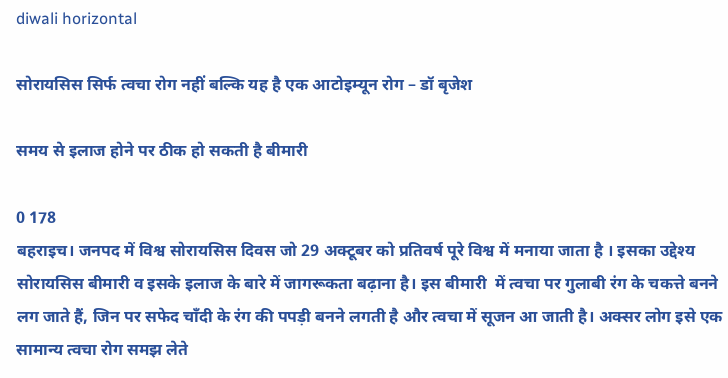diwali horizontal

सोरायसिस सिर्फ त्वचा रोग नहीं बल्कि यह है एक आटोइम्यून रोग – डॉ बृजेश

समय से इलाज होने पर ठीक हो सकती है बीमारी

0 178
बहराइच। जनपद में विश्व सोरायसिस दिवस जो 29 अक्टूबर को प्रतिवर्ष पूरे विश्व में मनाया जाता है । इसका उद्देश्य सोरायसिस बीमारी व इसके इलाज के बारे में जागरूकता बढ़ाना है। इस बीमारी  में त्वचा पर गुलाबी रंग के चकत्ते बनने लग जाते हैं, जिन पर सफेद चाँदी के रंग की पपड़ी बनने लगती है और त्वचा में सूजन आ जाती है। अक्सर लोग इसे एक सामान्य त्वचा रोग समझ लेते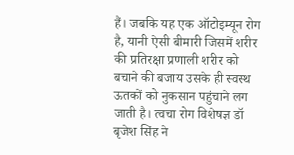हैं। जबकि यह एक ऑटोइम्यून रोग है, यानी ऐसी बीमारी जिसमें शरीर की प्रतिरक्षा प्रणाली शरीर को बचाने की बजाय उसके ही स्वस्थ ऊतकों को नुकसान पहुंचाने लग जाती है। त्वचा रोग विशेषज्ञ डॉ बृजेश सिंह ने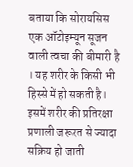बताया कि सोरायसिस एक ऑटोइम्यून सूजन वाली त्वचा की बीमारी है । यह शरीर के किसी भी हिस्से में हो सकती है। इसमें शरीर की प्रतिरक्षा प्रणाली जरूरत से ज्यादा सक्रिय हो जाती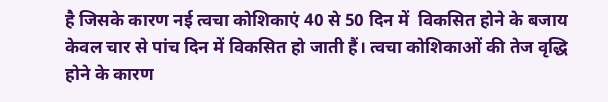है जिसके कारण नई त्वचा कोशिकाएं 40 से 50 दिन में  विकसित होने के बजाय केवल चार से पांच दिन में विकसित हो जाती हैं। त्वचा कोशिकाओं की तेज वृद्धि होने के कारण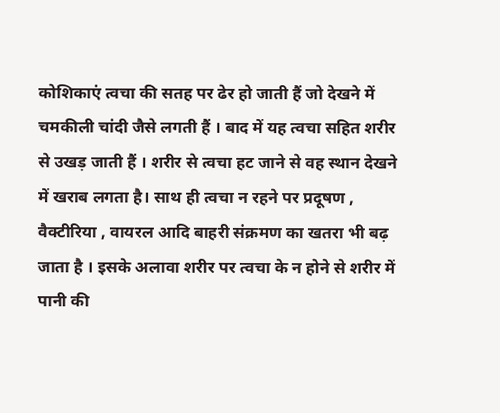कोशिकाएं त्वचा की सतह पर ढेर हो जाती हैं जो देखने में चमकीली चांदी जैसे लगती हैं । बाद में यह त्वचा सहित शरीर से उखड़ जाती हैं । शरीर से त्वचा हट जाने से वह स्थान देखने में खराब लगता है। साथ ही त्वचा न रहने पर प्रदूषण , वैक्टीरिया , वायरल आदि बाहरी संक्रमण का खतरा भी बढ़ जाता है । इसके अलावा शरीर पर त्वचा के न होने से शरीर में पानी की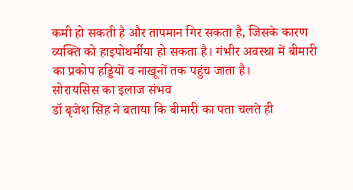कमी हो सकती है और तापमान गिर सकता है, जिसके कारण व्यक्ति को हाइपोथर्मीया हो सकता है। गंभीर अवस्था में बीमारी का प्रकोप हड्डियों व नाखूनों तक पहुंच जाता है।
सोरायसिस का इलाज संभव
डॉ बृजेश सिंह ने बताया कि बीमारी का पता चलते ही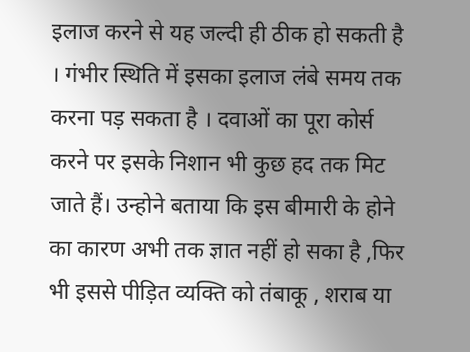इलाज करने से यह जल्दी ही ठीक हो सकती है । गंभीर स्थिति में इसका इलाज लंबे समय तक करना पड़ सकता है । दवाओं का पूरा कोर्स करने पर इसके निशान भी कुछ हद तक मिट जाते हैं। उन्होने बताया कि इस बीमारी के होने का कारण अभी तक ज्ञात नहीं हो सका है ,फिर भी इससे पीड़ित व्यक्ति को तंबाकू , शराब या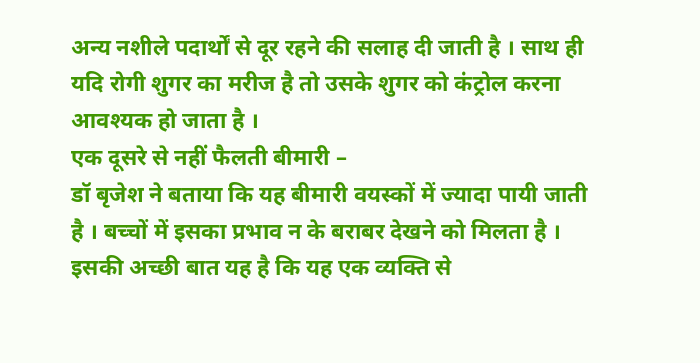अन्य नशीले पदार्थों से दूर रहने की सलाह दी जाती है । साथ ही यदि रोगी शुगर का मरीज है तो उसके शुगर को कंट्रोल करना आवश्यक हो जाता है ।
एक दूसरे से नहीं फैलती बीमारी –
डॉ बृजेश ने बताया कि यह बीमारी वयस्कों में ज्यादा पायी जाती है । बच्चों में इसका प्रभाव न के बराबर देखने को मिलता है । इसकी अच्छी बात यह है कि यह एक व्यक्ति से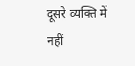दूसरे व्यक्ति में नहीं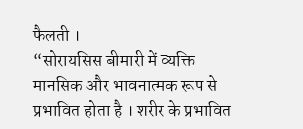फैलती ।
“सोरायसिस बीमारी में व्यक्ति मानसिक और भावनात्मक रूप से प्रभावित होता है । शरीर के प्रभावित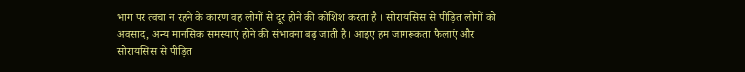भाग पर त्वचा न रहने के कारण वह लोगों से दूर होने की कोशिश करता है । सोरायसिस से पीड़ित लोगों को अवसाद, अन्य मानसिक समस्याएं होने की संभावना बढ़ जाती है। आइए हम जागरूकता फैलाएं और सोरायसिस से पीड़ित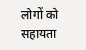लोगों को सहायता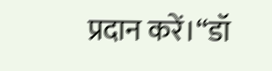प्रदान करें।“डॉ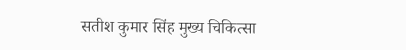सतीश कुमार सिंह मुख्य चिकित्सा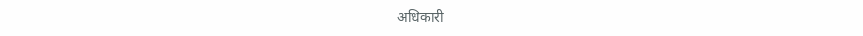अधिकारी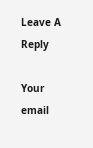Leave A Reply

Your email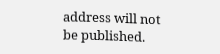address will not be published.